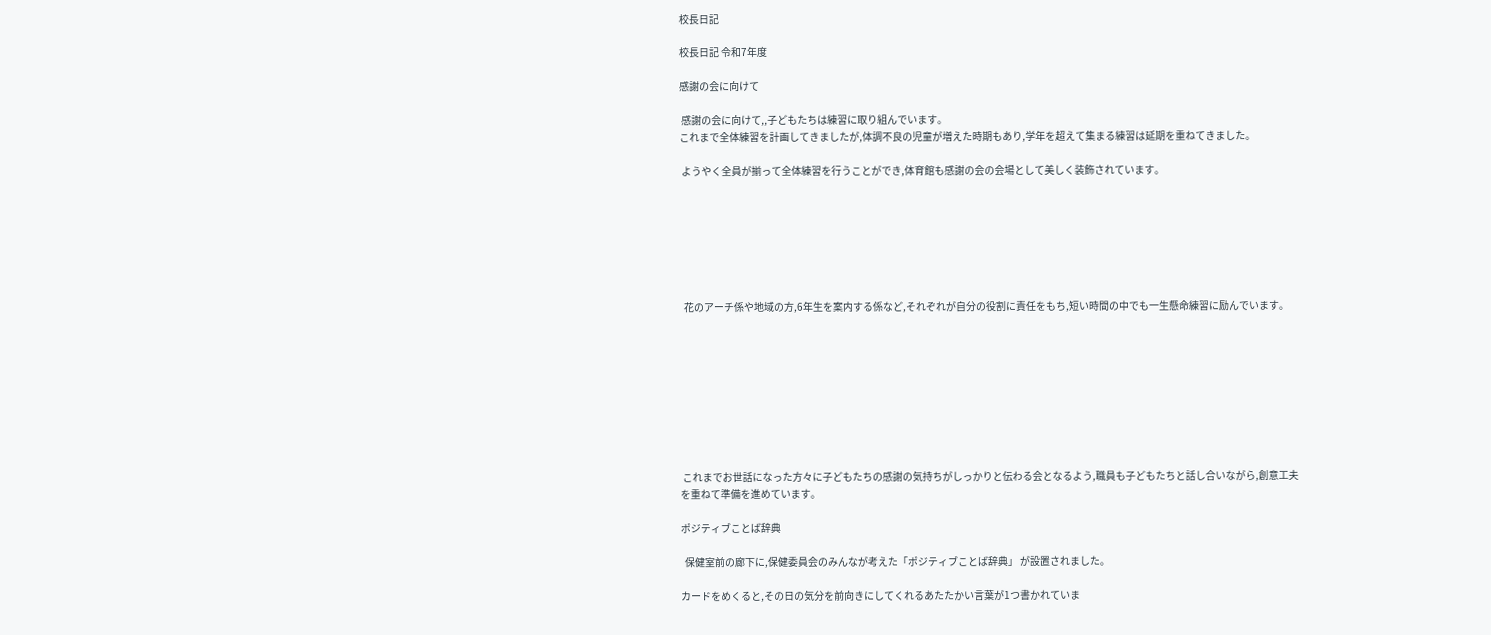校長日記

校長日記 令和7年度

感謝の会に向けて

 感謝の会に向けて,,子どもたちは練習に取り組んでいます。
これまで全体練習を計画してきましたが,体調不良の児童が増えた時期もあり,学年を超えて集まる練習は延期を重ねてきました。

 ようやく全員が揃って全体練習を行うことができ,体育館も感謝の会の会場として美しく装飾されています。







  花のアーチ係や地域の方,6年生を案内する係など,それぞれが自分の役割に責任をもち,短い時間の中でも一生懸命練習に励んでいます。









 これまでお世話になった方々に子どもたちの感謝の気持ちがしっかりと伝わる会となるよう,職員も子どもたちと話し合いながら,創意工夫を重ねて準備を進めています。

ポジティブことば辞典

  保健室前の廊下に,保健委員会のみんなが考えた「ポジティブことば辞典」 が設置されました。

カードをめくると,その日の気分を前向きにしてくれるあたたかい言葉が1つ書かれていま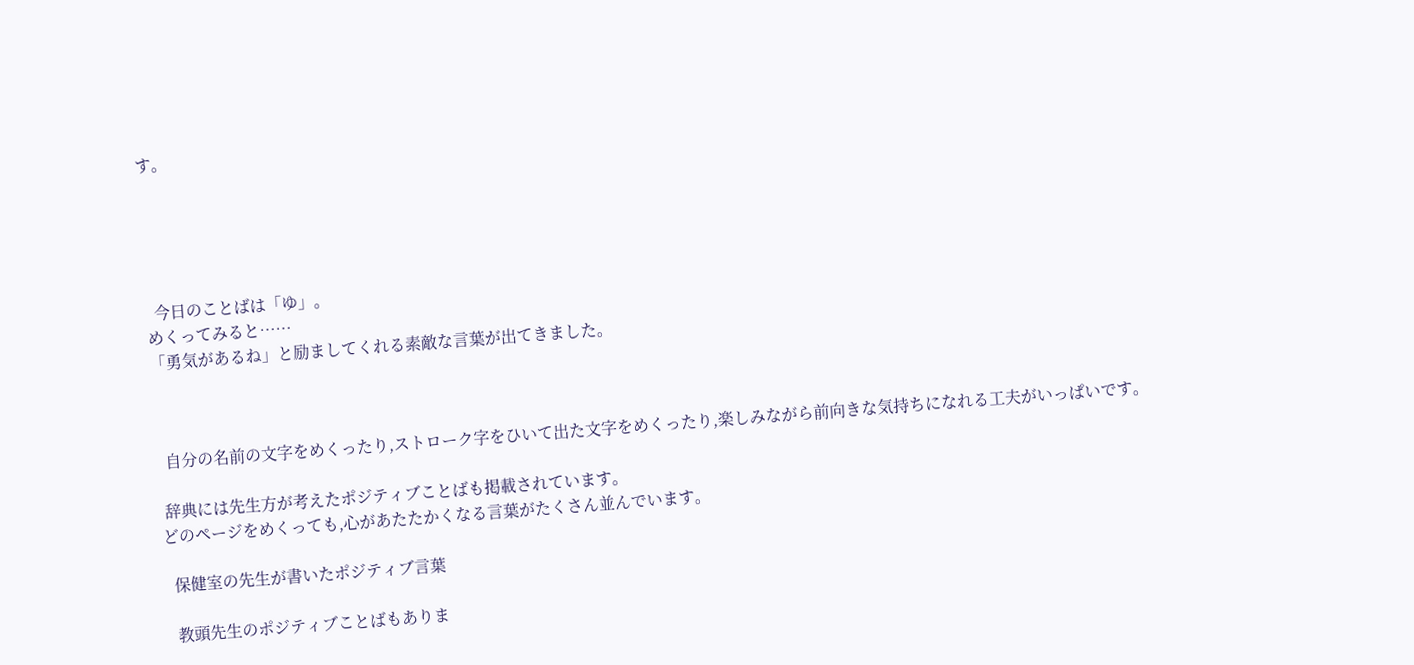す。





  今日のことばは「ゆ」。
めくってみると……
「勇気があるね」と励ましてくれる素敵な言葉が出てきました。



  自分の名前の文字をめくったり,ストローク字をひいて出た文字をめくったり,楽しみながら前向きな気持ちになれる工夫がいっぱいです。

 辞典には先生方が考えたポジティブことばも掲載されています。
どのページをめくっても,心があたたかくなる言葉がたくさん並んでいます。

  保健室の先生が書いたポジティブ言葉

  教頭先生のポジティブことばもありま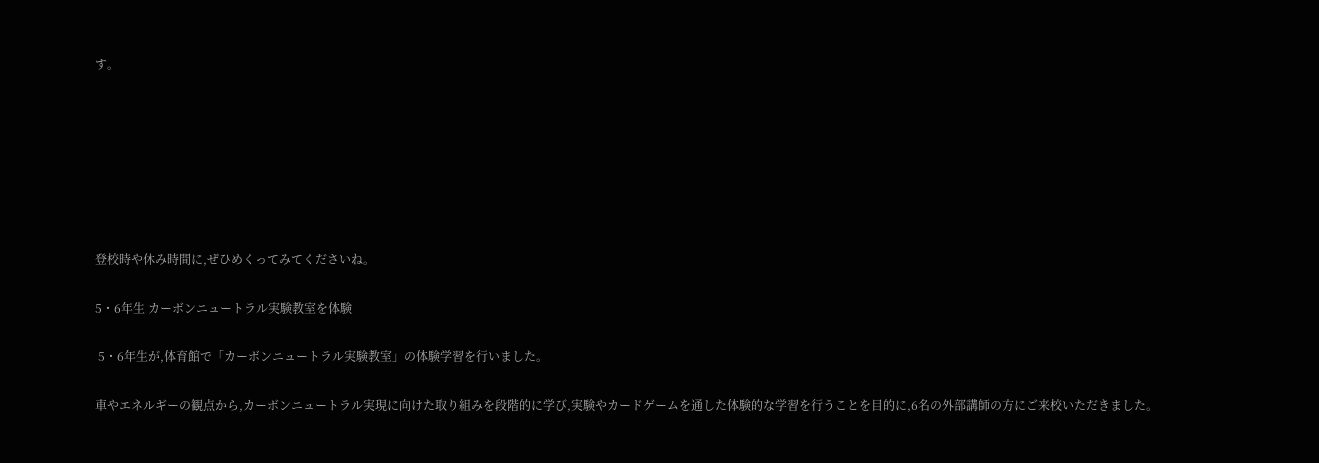す。







登校時や休み時間に,ぜひめくってみてくださいね。

5・6年生 カーボンニュートラル実験教室を体験

 5・6年生が,体育館で「カーボンニュートラル実験教室」の体験学習を行いました。

車やエネルギーの観点から,カーボンニュートラル実現に向けた取り組みを段階的に学び,実験やカードゲームを通した体験的な学習を行うことを目的に,6名の外部講師の方にご来校いただきました。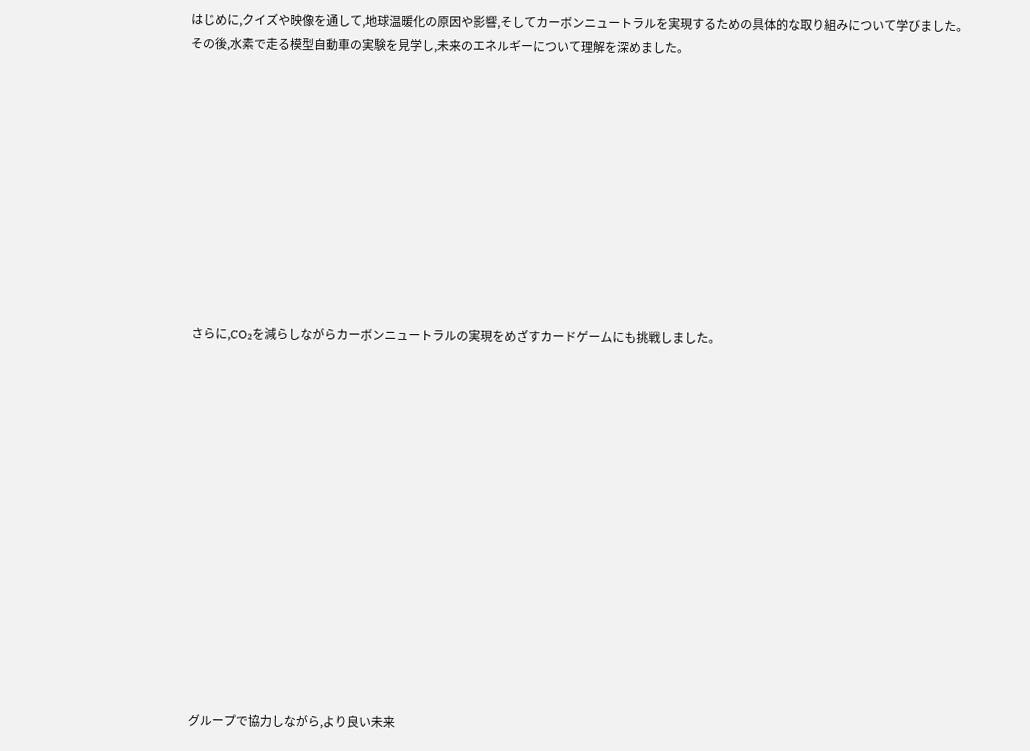はじめに,クイズや映像を通して,地球温暖化の原因や影響,そしてカーボンニュートラルを実現するための具体的な取り組みについて学びました。
その後,水素で走る模型自動車の実験を見学し,未来のエネルギーについて理解を深めました。











 さらに,CO₂を減らしながらカーボンニュートラルの実現をめざすカードゲームにも挑戦しました。















 グループで協力しながら,より良い未来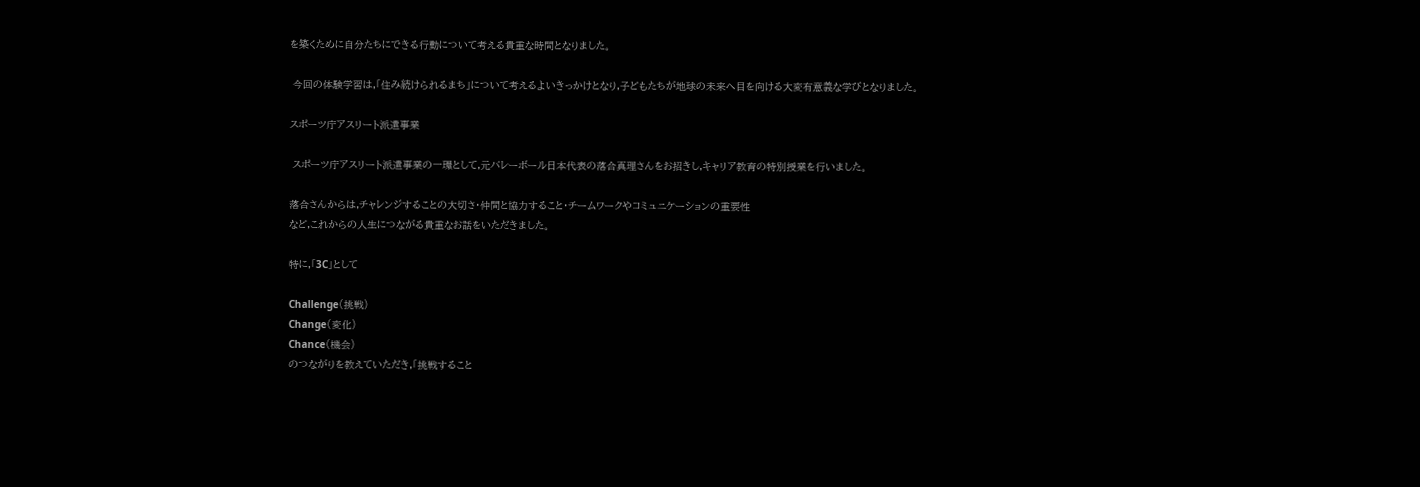を築くために自分たちにできる行動について考える貴重な時間となりました。

 今回の体験学習は,「住み続けられるまち」について考えるよいきっかけとなり,子どもたちが地球の未来へ目を向ける大変有意義な学びとなりました。

スポーツ庁アスリート派遣事業

 スポーツ庁アスリート派遣事業の一環として,元バレーボール日本代表の落合真理さんをお招きし,キャリア教育の特別授業を行いました。

落合さんからは,チャレンジすることの大切さ・仲間と協力すること・チームワークやコミュニケーションの重要性
など,これからの人生につながる貴重なお話をいただきました。

特に,「3C」として

Challenge(挑戦)
Change(変化)
Chance(機会)
のつながりを教えていただき,「挑戦すること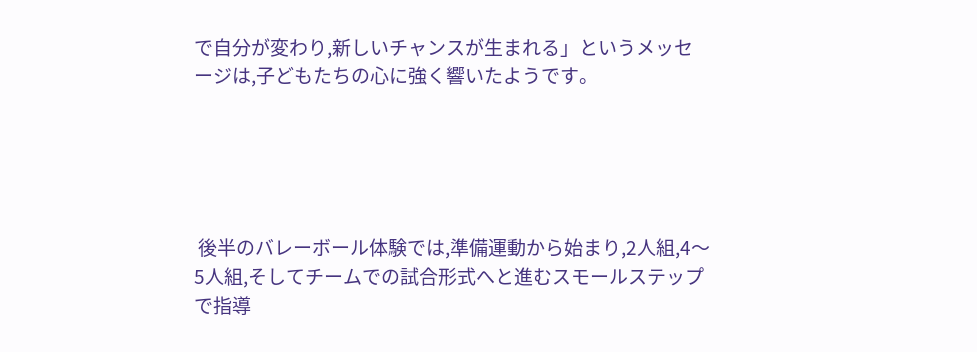で自分が変わり,新しいチャンスが生まれる」というメッセージは,子どもたちの心に強く響いたようです。





 後半のバレーボール体験では,準備運動から始まり,2人組,4〜5人組,そしてチームでの試合形式へと進むスモールステップで指導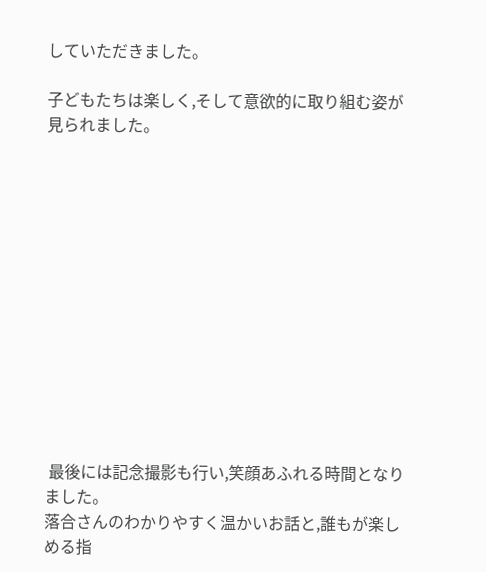していただきました。

子どもたちは楽しく,そして意欲的に取り組む姿が見られました。













 最後には記念撮影も行い,笑顔あふれる時間となりました。
落合さんのわかりやすく温かいお話と,誰もが楽しめる指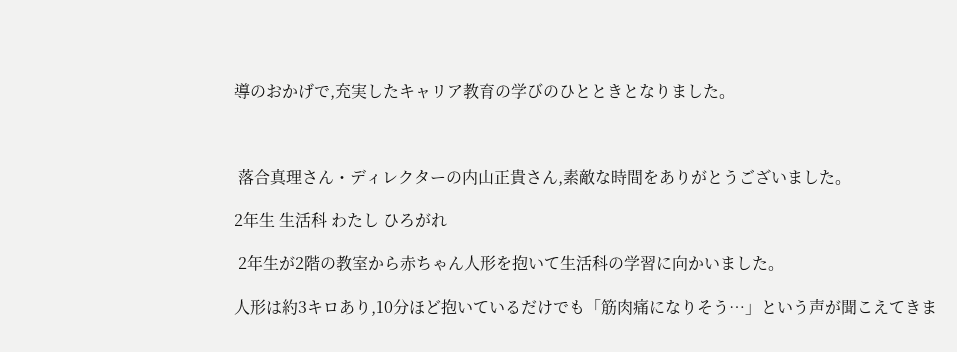導のおかげで,充実したキャリア教育の学びのひとときとなりました。



 落合真理さん・ディレクターの内山正貴さん,素敵な時間をありがとうございました。

2年生 生活科 わたし ひろがれ

 2年生が2階の教室から赤ちゃん人形を抱いて生活科の学習に向かいました。

人形は約3キロあり,10分ほど抱いているだけでも「筋肉痛になりそう…」という声が聞こえてきま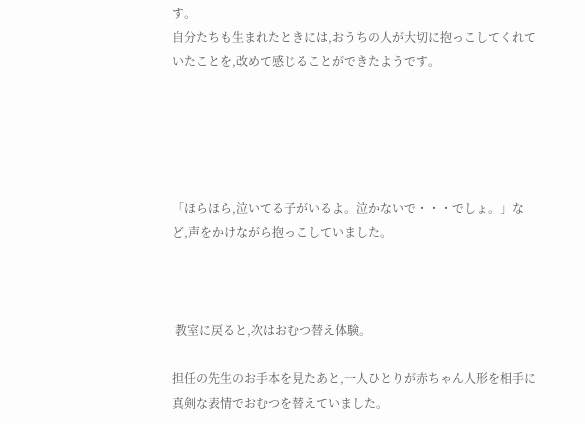す。
自分たちも生まれたときには,おうちの人が大切に抱っこしてくれていたことを,改めて感じることができたようです。





「ほらほら,泣いてる子がいるよ。泣かないで・・・でしょ。」など,声をかけながら抱っこしていました。



 教室に戻ると,次はおむつ替え体験。

担任の先生のお手本を見たあと,一人ひとりが赤ちゃん人形を相手に真剣な表情でおむつを替えていました。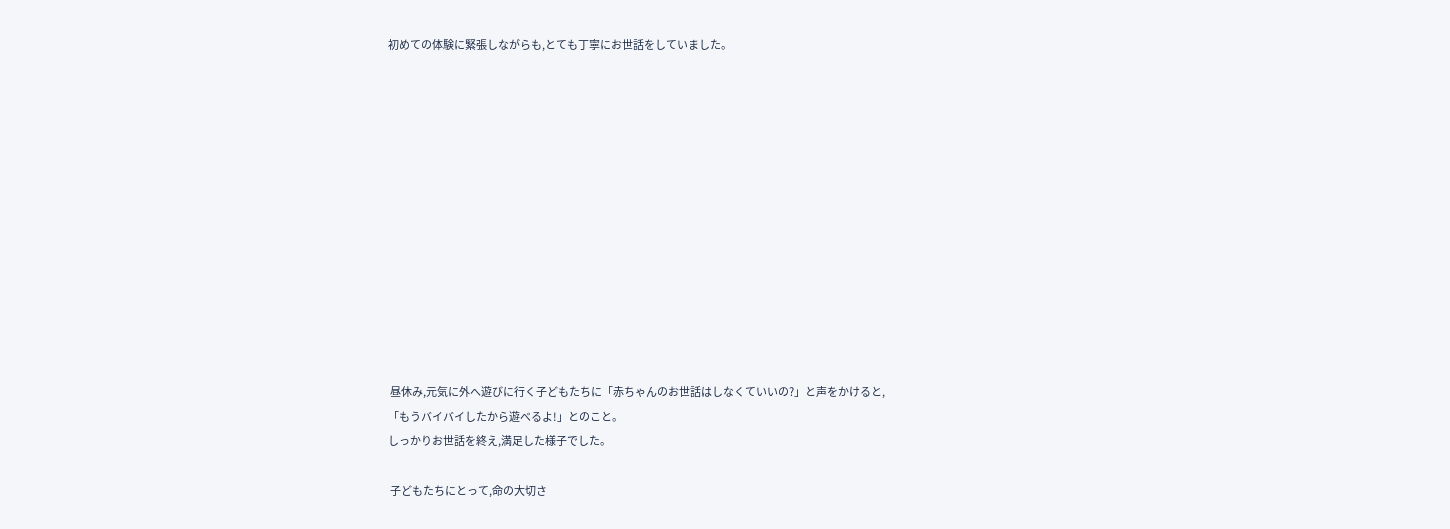初めての体験に緊張しながらも,とても丁寧にお世話をしていました。













 昼休み,元気に外へ遊びに行く子どもたちに「赤ちゃんのお世話はしなくていいの?」と声をかけると,
「もうバイバイしたから遊べるよ!」とのこと。
しっかりお世話を終え,満足した様子でした。

 子どもたちにとって,命の大切さ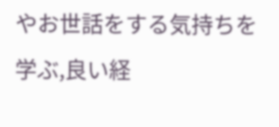やお世話をする気持ちを学ぶ,良い経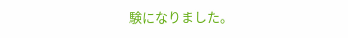験になりました。